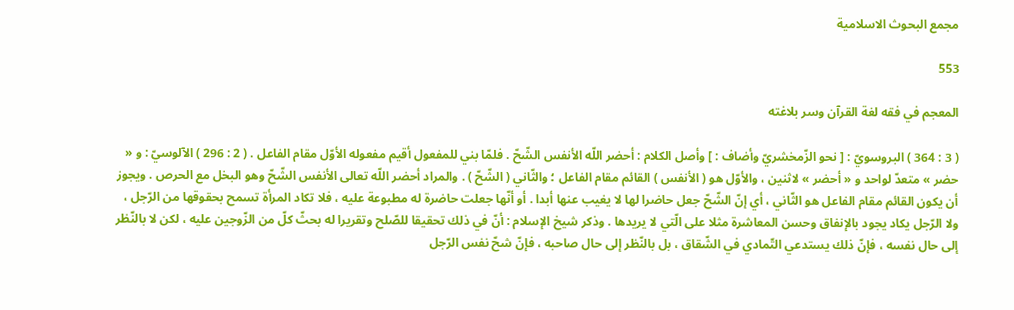مجمع البحوث الاسلامية

553

المعجم في فقه لغة القرآن وسر بلاغته

( 3 : 364 ) البروسويّ : [ نحو الزّمخشريّ وأضاف : ] وأصل الكلام : أحضر اللّه الأنفس الشّحّ . فلمّا بني للمفعول أقيم مفعوله الأوّل مقام الفاعل . ( 2 : 296 ) الآلوسيّ : و « حضر » متعدّ لواحد و « أحضر » لاثنين ، والأوّل هو ( الأنفس ) القائم مقام الفاعل ؛ والثّاني ( الشّحّ ) . والمراد أحضر اللّه تعالى الأنفس الشّحّ وهو البخل مع الحرص . ويجوز أن يكون القائم مقام الفاعل هو الثّاني ، أي إنّ الشّحّ جعل حاضرا لها لا يغيب عنها أبدا . أو أنّها جعلت حاضرة له مطبوعة عليه ، فلا تكاد المرأة تسمح بحقوقها من الرّجل ، ولا الرّجل يكاد يجود بالإنفاق وحسن المعاشرة مثلا على الّتي لا يريدها . وذكر شيخ الإسلام : أنّ في ذلك تحقيقا للصّلح وتقريرا له بحثّ كلّ من الزّوجين عليه ، لكن لا بالنّظر إلى حال نفسه ، فإنّ ذلك يستدعي التّمادي في الشّقاق ، بل بالنّظر إلى حال صاحبه ، فإنّ شحّ نفس الرّجل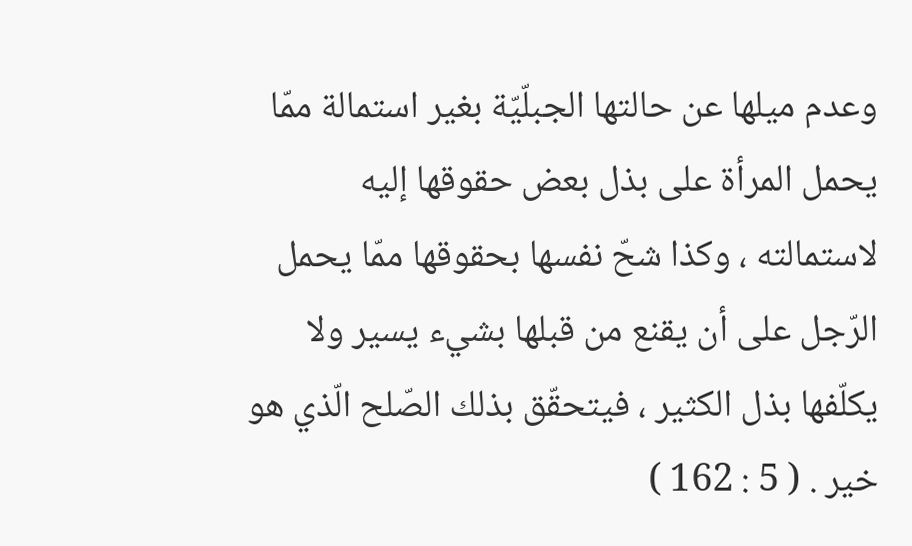وعدم ميلها عن حالتها الجبلّيّة بغير استمالة ممّا يحمل المرأة على بذل بعض حقوقها إليه لاستمالته ، وكذا شحّ نفسها بحقوقها ممّا يحمل الرّجل على أن يقنع من قبلها بشيء يسير ولا يكلّفها بذل الكثير ، فيتحقّق بذلك الصّلح الّذي هو خير . ( 5 : 162 )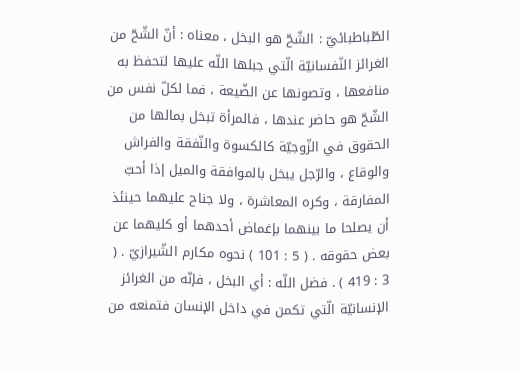الطّباطبائيّ : الشّحّ هو البخل ، معناه : أنّ الشّحّ من الغرائز النّفسانيّة الّتي جبلها اللّه عليها لتحفظ به منافعها ، وتصونها عن الضّيعة ، فما لكلّ نفس من الشّحّ هو حاضر عندها ، فالمرأة تبخل بمالها من الحقوق في الزّوجيّة كالكسوة والنّفقة والفراش والوقاع ، والرّجل يبخل بالموافقة والميل إذا أحبّ المفارقة ، وكره المعاشرة ، ولا جناح عليهما حينئذ أن يصلحا ما بينهما بإغماض أحدهما أو كليهما عن بعض حقوقه . ( 5 : 101 ) نحوه مكارم الشّيرازيّ . ( 3 : 419 ) . فضل اللّه : أي البخل ، فإنّه من الغرائز الإنسانيّة الّتي تكمن في داخل الإنسان فتمنعه من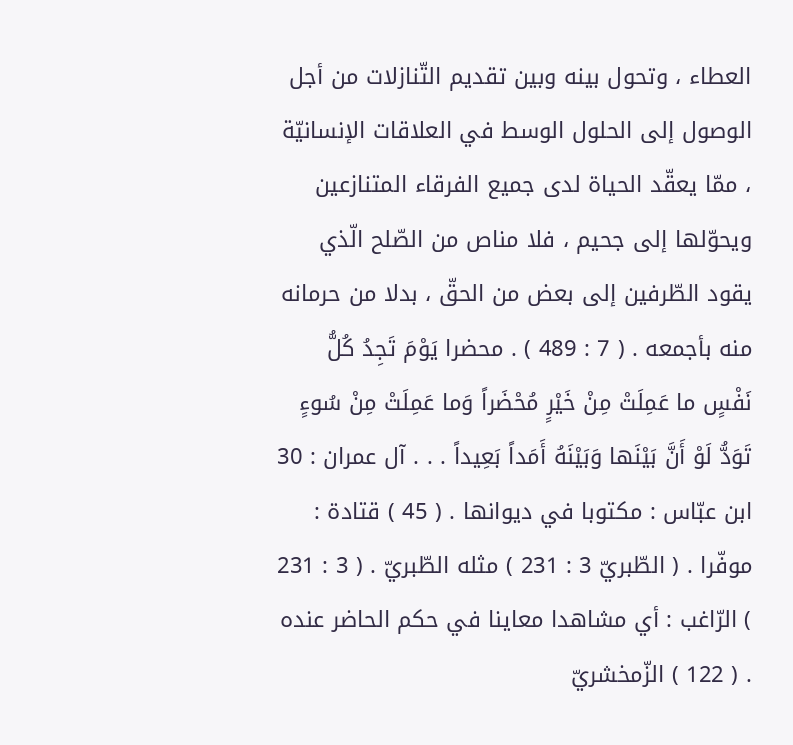العطاء ، وتحول بينه وبين تقديم التّنازلات من أجل الوصول إلى الحلول الوسط في العلاقات الإنسانيّة ، ممّا يعقّد الحياة لدى جميع الفرقاء المتنازعين ويحوّلها إلى جحيم ، فلا مناص من الصّلح الّذي يقود الطّرفين إلى بعض من الحقّ ، بدلا من حرمانه منه بأجمعه . ( 7 : 489 ) . محضرا يَوْمَ تَجِدُ كُلُّ نَفْسٍ ما عَمِلَتْ مِنْ خَيْرٍ مُحْضَراً وَما عَمِلَتْ مِنْ سُوءٍ تَوَدُّ لَوْ أَنَّ بَيْنَها وَبَيْنَهُ أَمَداً بَعِيداً . . . آل عمران : 30 ابن عبّاس : مكتوبا في ديوانها . ( 45 ) قتادة : موفّرا . ( الطّبريّ 3 : 231 ) مثله الطّبريّ . ( 3 : 231 ) الرّاغب : أي مشاهدا معاينا في حكم الحاضر عنده . ( 122 ) الزّمخشريّ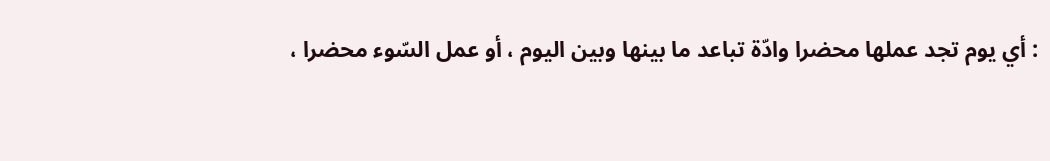: أي يوم تجد عملها محضرا وادّة تباعد ما بينها وبين اليوم ، أو عمل السّوء محضرا ،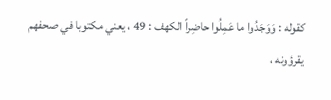كقوله : وَوَجَدُوا ما عَمِلُوا حاضِراً الكهف : 49 ، يعني مكتوبا في صحفهم يقرؤونه ،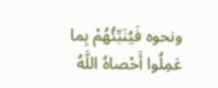ونحوه فَيُنَبِّئُهُمْ بِما عَمِلُوا أَحْصاهُ اللَّهُ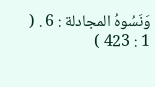وَنَسُوهُ المجادلة : 6 . ( 1 : 423 )